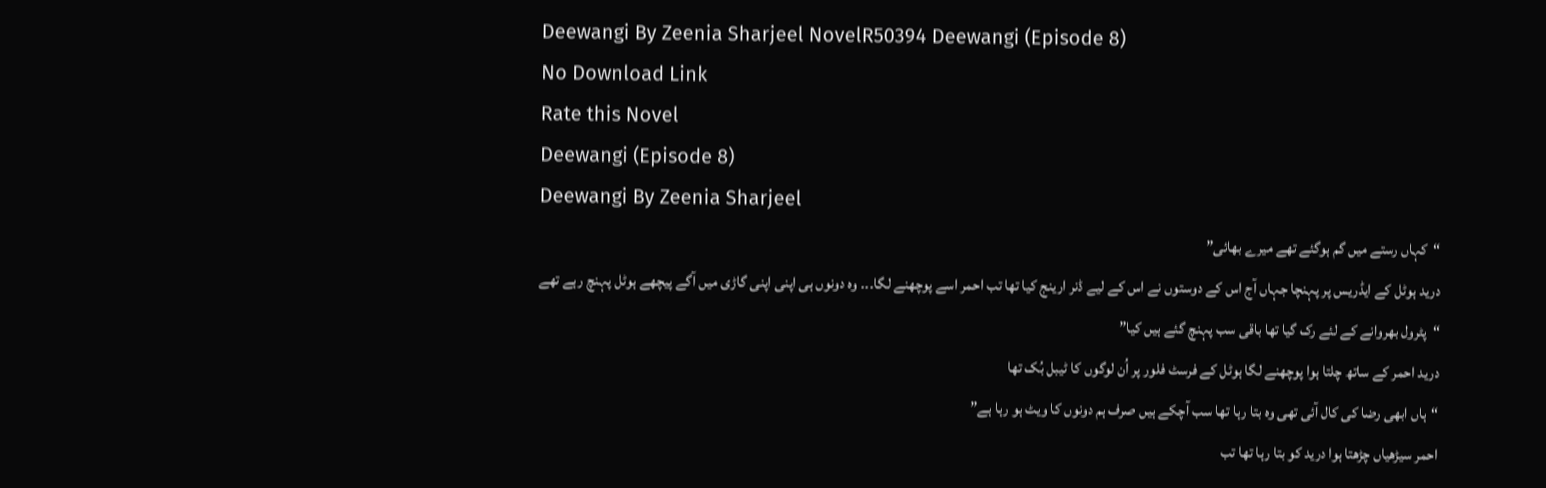Deewangi By Zeenia Sharjeel NovelR50394 Deewangi (Episode 8)
No Download Link
Rate this Novel
Deewangi (Episode 8)
Deewangi By Zeenia Sharjeel
“کہاں رستے میں گم ہوگئے تھے میرے بھائی”
درید ہوٹل کے ایڈریس پر پہنچا جہاں آج اس کے دوستوں نے اس کے لیے ڈنر ارینج کیا تھا تب احمر اسے پوچھنے لگا۔۔۔ وہ دونوں ہی اپنی اپنی گاڑی میں آگے پیچھے ہوٹل پہنچ رہے تھے
“پٹرول بھروانے کے لئے رک گیا تھا باقی سب پہنچ گئے ہیں کیا”
درید احمر کے ساتھ چلتا ہوا پوچھنے لگا ہوٹل کے فرسٹ فلور پر اُن لوگوں کا ٹیبل بُک تھا
“ہاں ابھی رضا کی کال آئی تھی وہ بتا رہا تھا سب آچکے ہیں صرف ہم دونوں کا ویٹ ہو رہا ہے”
احمر سیڑھیاں چڑھتا ہوا درید کو بتا رہا تھا تب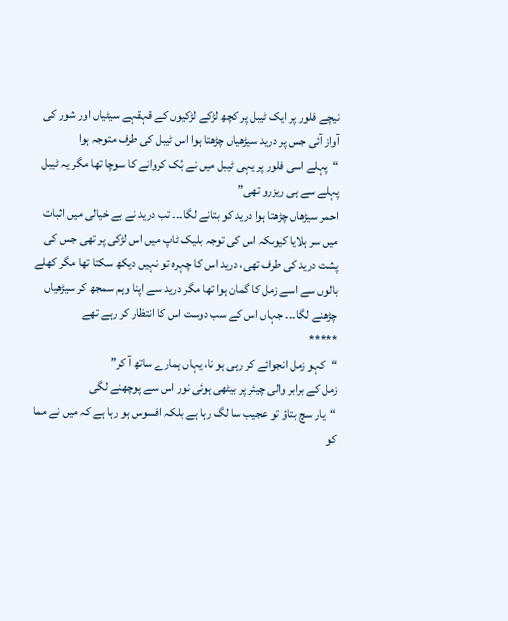نیچے فلور پر ایک ٹیبل پر کچھ لڑکے لڑکیوں کے قہقہے سیٹیاں اور شور کی آواز آئی جس پر درید سیڑھیاں چڑھتا ہوا اس ٹیبل کی طرف متوجہ ہوا
“پہلے اسی فلور پر یہی ٹیبل میں نے بُک کروانے کا سوچا تھا مگر یہ ٹیبل پہلے سے ہی ریزرو تھی”
احمر سیڑھاں چڑھتا ہوا درید کو بتانے لگا۔۔۔ تب درید نے بے خیالی میں اثبات میں سر ہلایا کیوںکہ اس کی توجہ بلیک ٹاپ میں اس لڑکی پر تھی جس کی پشت درید کی طرف تھی، درید اس کا چہرہ تو نہیں دیکھ سکتا تھا مگر کھلے بالوں سے اسے زمل کا گمان ہوا تھا مگر درید سے اپنا وہم سمجھ کر سیڑھیاں چڑھنے لگا۔۔۔ جہاں اس کے سب دوست اس کا انتظار کر رہے تھے
*****
“کہو زمل انجوائے کر رہی ہو نا، یہاں ہمارے ساتھ آ کر”
زمل کے برابر والی چیئر پر بیٹھی ہوئی نور اس سے پوچھنے لگی
“یار سچ بتاؤ تو عجیب سا لگ رہا ہے بلکہ افسوس ہو رہا ہے کہ میں نے مما کو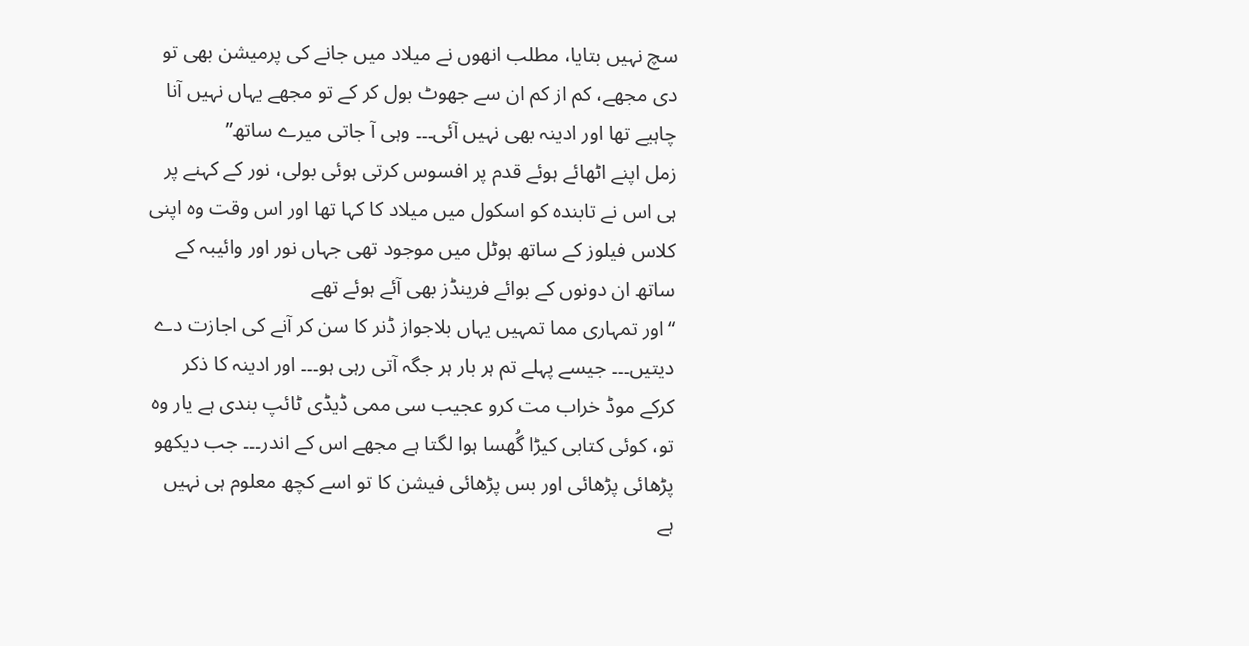سچ نہیں بتایا، مطلب انھوں نے میلاد میں جانے کی پرمیشن بھی تو دی مجھے، کم از کم ان سے جھوٹ بول کر کے تو مجھے یہاں نہیں آنا چاہیے تھا اور ادینہ بھی نہیں آئی۔۔۔ وہی آ جاتی میرے ساتھ”
زمل اپنے اٹھائے ہوئے قدم پر افسوس کرتی ہوئی بولی، نور کے کہنے پر ہی اس نے تابندہ کو اسکول میں میلاد کا کہا تھا اور اس وقت وہ اپنی کلاس فیلوز کے ساتھ ہوٹل میں موجود تھی جہاں نور اور وائیبہ کے ساتھ ان دونوں کے بوائے فرینڈز بھی آئے ہوئے تھے
“اور تمہاری مما تمہیں یہاں بلاجواز ڈنر کا سن کر آنے کی اجازت دے دیتیں۔۔۔ جیسے پہلے تم ہر بار ہر جگہ آتی رہی ہو۔۔۔ اور ادینہ کا ذکر کرکے موڈ خراب مت کرو عجیب سی ممی ڈیڈی ٹائپ بندی ہے یار وہ تو، کوئی کتابی کیڑا گُھسا ہوا لگتا ہے مجھے اس کے اندر۔۔۔ جب دیکھو پڑھائی پڑھائی اور بس پڑھائی فیشن کا تو اسے کچھ معلوم ہی نہیں ہے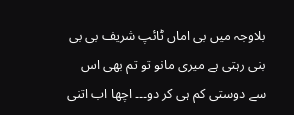بلاوجہ میں بی اماں ٹائپ شریف بی بی بنی رہتی ہے میری مانو تو تم بھی اس سے دوستی کم ہی کر دو۔۔۔ اچھا اب اتنی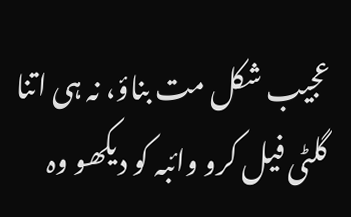عجیب شکل مت بناؤ، نہ ہی اتنا گلٹی فیل کرو وائبہ کو دیکھو وہ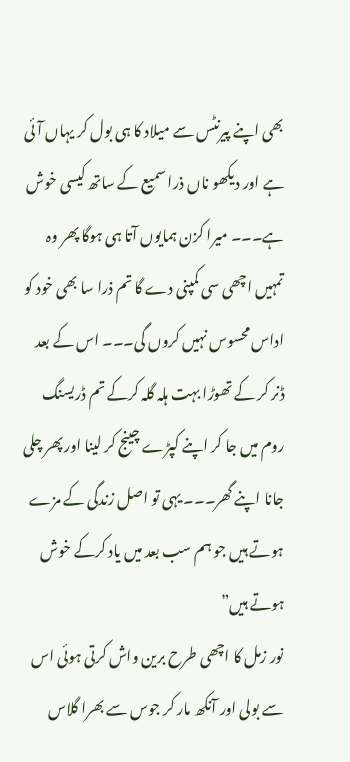بھی اپنے پیرنٹس سے میلاد کا ہی بول کر یہاں آئی ہے اور دیکھو ناں ذرا سمیع کے ساتھ کیسی خوش ہے۔۔۔ میرا کزن ہمایوں آتا ہی ہوگا پھر وہ تمہیں اچھی سی کمپنی دے گا تم ذرا سا بھی خود کو اداس محسوس نہیں کروں گی۔۔۔ اس کے بعد ڈنر کر کے تھوڑا بہت ہلہ گلہ کرکے تم ڈریسنگ روم میں جا کر اپنے کپڑے چینج کر لینا اور پھر چلی جانا اپنے گھر۔۔۔ یہی تو اصل زندگی کے مزے ہوتے ہیں جو ہم سب بعد میں یاد کرکے خوش ہوتے ہیں”
نور زمل کا اچھی طرح برین واش کرتی ہوئی اس سے بولی اور آنکھ مار کر جوس سے بھرا گلاس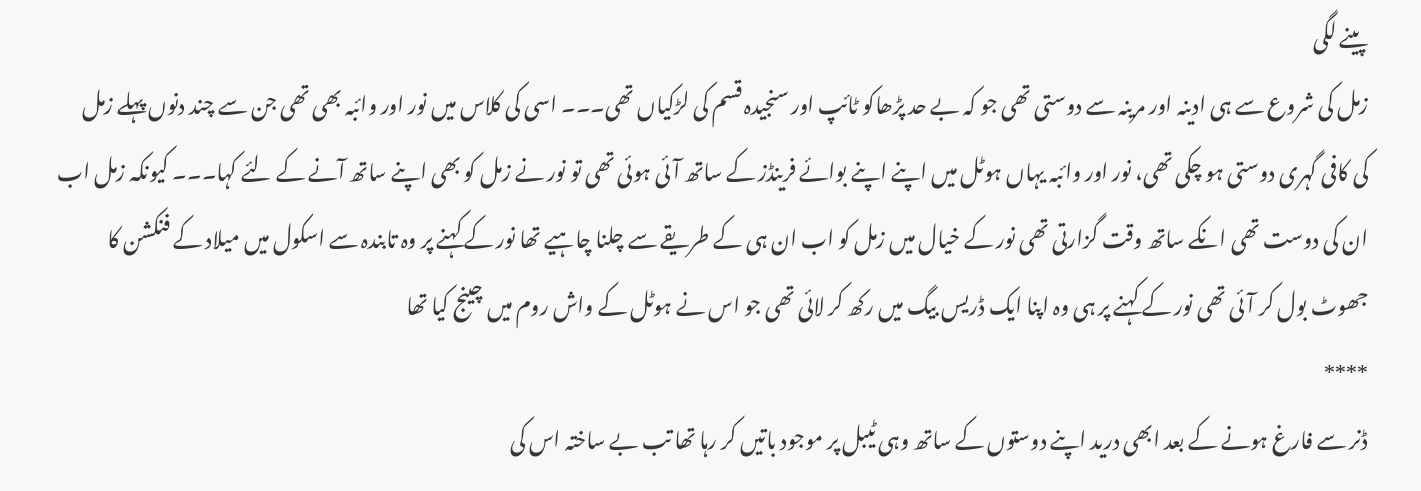پینے لگی
زمل کی شروع سے ہی ادینہ اور مرینہ سے دوستی تھی جو کہ بے حد پڑھاکو ٹائپ اور سنجیدہ قسم کی لڑکیاں تھی۔۔۔ اسی کی کلاس میں نور اور وائبہ بھی تھی جن سے چند دنوں پہلے زمل کی کافی گہری دوستی ہو چکی تھی، نور اور وائبہ یہاں ہوٹل میں اپنے اپنے بوائے فرینڈز کے ساتھ آئی ہوئی تھی تو نور نے زمل کو بھی اپنے ساتھ آنے کے لئے کہا۔۔۔ کیونکہ زمل اب ان کی دوست تھی انکے ساتھ وقت گزارتی تھی نور کے خیال میں زمل کو اب ان ہی کے طریقے سے چلنا چاہیے تھا نور کے کہنے پر وہ تابندہ سے اسکول میں میلاد کے فنکشن کا جھوٹ بول کر آئی تھی نور کے کہنے پر ہی وہ اپنا ایک ڈریس بیگ میں رکھ کر لائی تھی جو اس نے ہوٹل کے واش روم میں چینج کیا تھا
****
ڈنر سے فارغ ہونے کے بعد ابھی درید اپنے دوستوں کے ساتھ وہی ٹیبل پر موجود باتیں کر رہا تھا تب بے ساختہ اس کی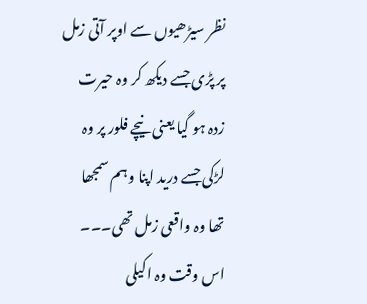نظر سیڑھیوں سے اوپر آتی زمل پر پڑی جسے دیکھ کر وہ حیرت زدہ ہو گیا یعنی نیچے فلور پر وہ لڑکی جسے درید اپنا وہم سمجھا تھا وہ واقعی زمل تھی۔۔۔ اس وقت وہ اکیلی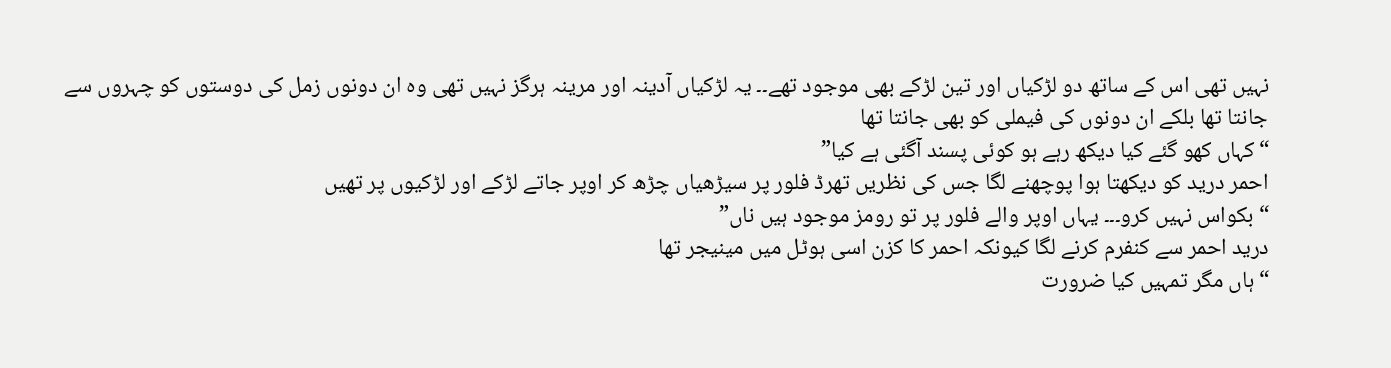نہیں تھی اس کے ساتھ دو لڑکیاں اور تین لڑکے بھی موجود تھے۔۔ یہ لڑکیاں آدینہ اور مرینہ ہرگز نہیں تھی وہ ان دونوں زمل کی دوستوں کو چہروں سے جانتا تھا بلکے ان دونوں کی فیملی کو بھی جانتا تھا
“کہاں کھو گئے کیا دیکھ رہے ہو کوئی پسند آگئی ہے کیا”
احمر درید کو دیکھتا ہوا پوچھنے لگا جس کی نظریں تھرڈ فلور پر سیڑھیاں چڑھ کر اوپر جاتے لڑکے اور لڑکیوں پر تھیں
“بکواس نہیں کرو۔۔۔ یہاں اوپر والے فلور پر تو رومز موجود ہیں ناں”
درید احمر سے کنفرم کرنے لگا کیونکہ احمر کا کزن اسی ہوٹل میں مینیجر تھا
“ہاں مگر تمہیں کیا ضرورت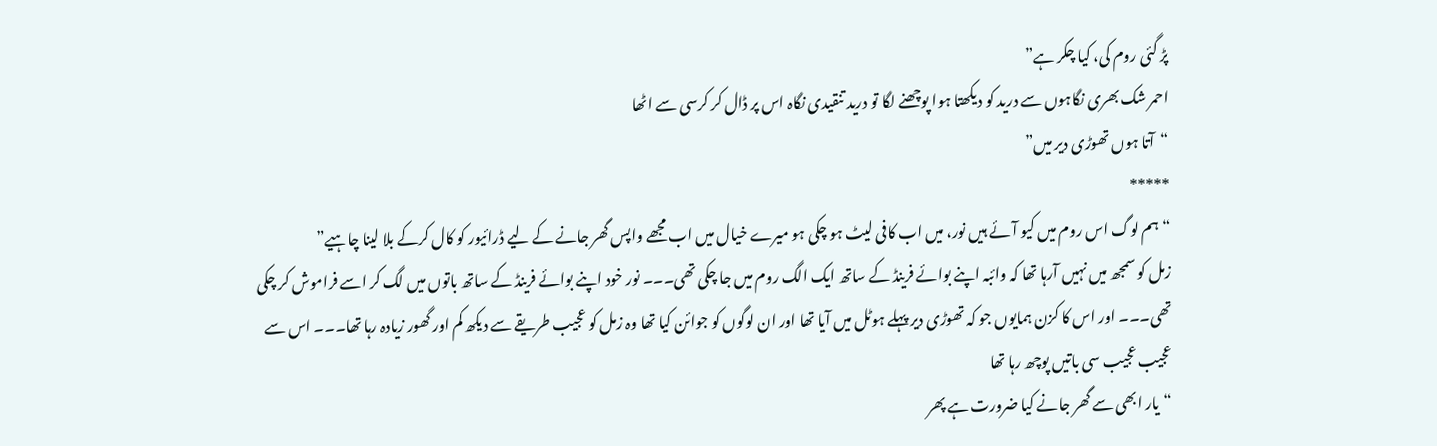پڑ گئی روم کی، کیا چکر ہے”
احمر شک بھری نگاہوں سے درید کو دیکھتا ہوا پوچھنے لگا تو درید تنقیدی نگاہ اس پر ڈال کر کرسی سے اٹھا
“آتا ہوں تھوڑی دیر میں”
*****
“ہم لوگ اس روم میں کیو آئے ہیں نور، میں اب کافی لیٹ ہو چکی ہو میرے خیال میں اب مجھے واپس گھر جانے کے لیے ڈرائیور کو کال کرکے بلا لینا چاہیے”
زمل کو سمجھ میں نہیں آرہا تھا کہ وائبہ اپنے بوائے فرینڈ کے ساتھ ایک الگ روم میں جا چکی تھی۔۔۔ نور خود اپنے بوائے فرینڈ کے ساتھ باتوں میں لگ کر اسے فراموش کر چکی تھی۔۔۔ اور اس کا کزن ہمایوں جو کہ تھوڑی دیر پہلے ہوٹل میں آیا تھا اور ان لوگوں کو جوائن کیا تھا وہ زمل کو عجیب طریقے سے دیکھ کم اور گھور زیادہ رہا تھا۔۔۔ اس سے عجیب عجیب سی باتیں پوچھ رہا تھا
“یار ابھی سے گھر جانے کیا ضرورت ہے پھر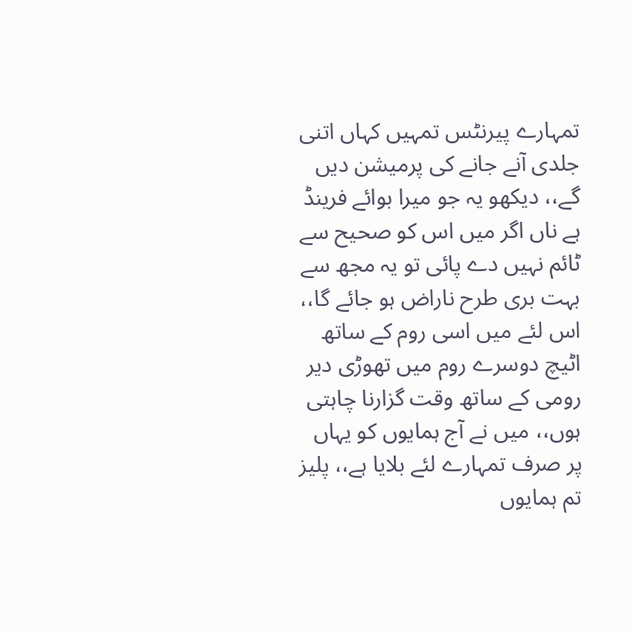تمہارے پیرنٹس تمہیں کہاں اتنی جلدی آنے جانے کی پرمیشن دیں گے،، دیکھو یہ جو میرا بوائے فرینڈ ہے ناں اگر میں اس کو صحیح سے ٹائم نہیں دے پائی تو یہ مجھ سے بہت بری طرح ناراض ہو جائے گا،، اس لئے میں اسی روم کے ساتھ اٹیچ دوسرے روم میں تھوڑی دیر رومی کے ساتھ وقت گزارنا چاہتی ہوں،، میں نے آج ہمایوں کو یہاں پر صرف تمہارے لئے بلایا ہے،، پلیز تم ہمایوں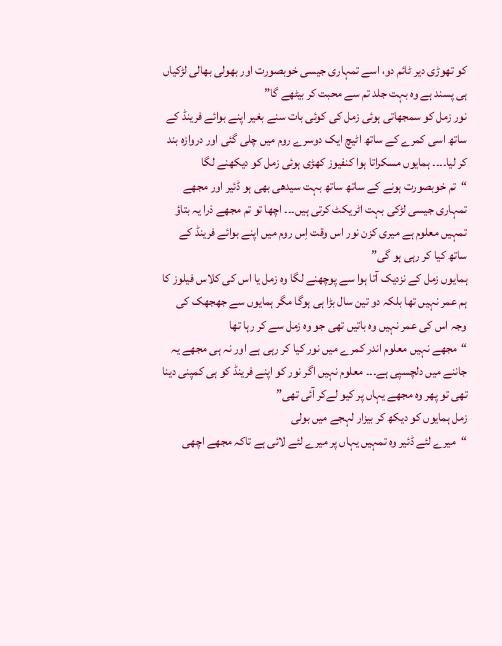کو تھوڑی دیر ٹائم دو، اسے تمہاری جیسی خوبصورت اور بھولی بھالی لڑکیاں ہی پسند ہے وہ بہت جلد تم سے محبت کر بیٹھے گا”
نور زمل کو سمجھاتی ہوئی زمل کی کوئی بات سنے بغیر اپنے بوائے فرینڈ کے ساتھ اسی کمرے کے ساتھ اٹیچ ایک دوسرے روم میں چلی گئی اور دروازہ بند کر لیا۔۔۔۔ ہمایوں مسکراتا ہوا کنفیوز کھڑی ہوئی زمل کو دیکھنے لگا
“تم خوبصورت ہونے کے ساتھ ساتھ بہت سیدھی بھی ہو ڈئیر اور مجھے تمہاری جیسی لڑکی بہت اٹریکٹ کرتی ہیں۔۔۔ اچھا تو تم مجھے ذرا یہ بتاؤ تمہیں معلوم ہے میری کزن نور اس وقت اِس روم میں اپنے بوائے فرینڈ کے ساتھ کیا کر رہی ہو گی”
ہمایوں زمل کے نزدیک آتا ہوا سے پوچھنے لگا وہ زمل یا اس کی کلاس فیلوز کا ہم عمر نہیں تھا بلکہ دو تین سال بڑا ہی ہوگا مگر ہمایوں سے جھجھک کی وجہ اس کی عمر نہیں وہ باتیں تھی جو وہ زمل سے کر رہا تھا
“مجھے نہیں معلوم اندر کمرے میں نور کیا کر رہی ہے اور نہ ہی مجھے یہ جاننے میں دلچسپی ہے۔۔۔ معلوم نہیں اگر نور کو اپنے فرینڈ کو ہی کمپنی دینا تھی تو پھر وہ مجھے یہاں پر کیو لےکر آئی تھی”
زمل ہمایوں کو دیکھ کر بیزار لہجے میں بولی
“میرے لئے ڈئیر وہ تمہیں یہاں پر میرے لئے لائی ہے تاکہ مجھے اچھی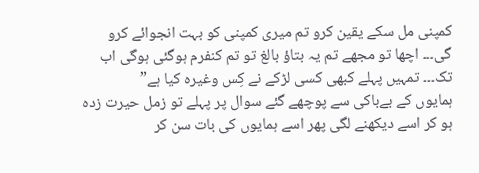کمپنی مل سکے یقین کرو تم میری کمپنی کو بہت انجوائے کرو گی۔۔۔ اچھا تو مجھے تم یہ بتاؤ بالغ تو تم کنفرم ہوگئی ہوگی اب تک۔۔۔ تمہیں پہلے کبھی کسی لڑکے نے کِس وغیرہ کیا ہے”
ہمایوں کے بےباکی سے پوچھے گئے سوال پر پہلے تو زمل حیرت زدہ ہو کر اسے دیکھنے لگی پھر اسے ہمایوں کی بات سن کر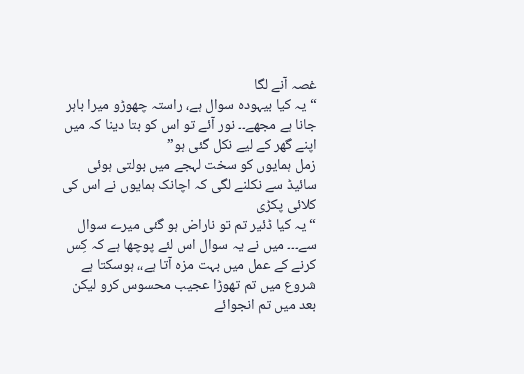غصہ آنے لگا
“یہ کیا بیہودہ سوال ہے، راستہ چھوڑو میرا باہر جانا ہے مجھے۔۔ نور آئے تو اس کو بتا دینا کہ میں اپنے گھر کے لیے نکل گئی ہو”
زمل ہمایوں کو سخت لہجے میں بولتی ہوئی سائیڈ سے نکلنے لگی کہ اچانک ہمایوں نے اس کی کلائی پکڑی
“یہ کیا ڈئیر تم تو ناراض ہو گئی میرے سوال سے۔۔۔ میں نے یہ سوال اس لئے پوچھا ہے کہ کِس کرنے کے عمل میں بہت مزہ آتا ہے،، ہوسکتا ہے شروع میں تم تھوڑا عجیب محسوس کرو لیکن بعد میں تم انجوائے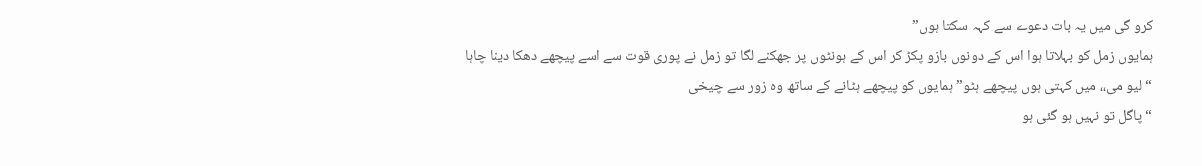کرو گی میں یہ بات دعوے سے کہہ سکتا ہوں”
ہمایوں زمل کو بہلاتا ہوا اس کے دونوں بازو پکڑ کر اس کے ہونٹوں پر جھکنے لگا تو زمل نے پوری قوت سے اسے پیچھے دھکا دینا چاہا
“لیو می،، میں کہتی ہوں پیچھے ہٹو” ہمایوں کو پیچھے ہٹانے کے ساتھ وہ زور سے چیخی
“پاگل تو نہیں ہو گئی ہو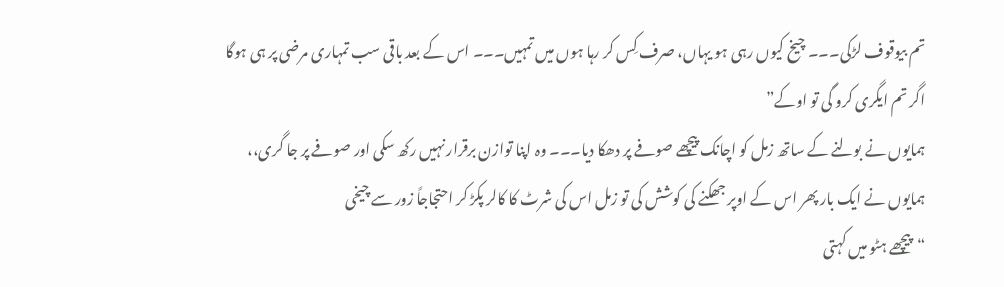تم بیوقوف لڑکی۔۔۔ چیخ کیوں رہی ہو یہاں، صرف کِس کر رہا ہوں میں تمہیں۔۔۔ اس کے بعد باقی سب تمہاری مرضی پر ہی ہوگا اگر تم ایگری کرو گی تو اوکے”
ہمایوں نے بولنے کے ساتھ زمل کو اچانک پیچھے صوفے پر دھکا دیا۔۔۔ وہ اپنا توازن برقرار نہیں رکھ سکی اور صوفے پر جا گری،، ہمایوں نے ایک بار پھر اس کے اوپر جھکنے کی کوشش کی تو زمل اس کی شرٹ کا کالر پکڑ کر احتجاجاً زور سے چیخی
“پیچھے ہٹو میں کہتی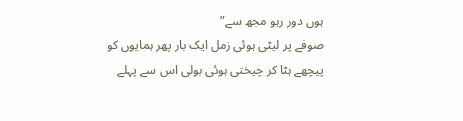ہوں دور رہو مجھ سے”
صوفے پر لیٹی ہوئی زمل ایک بار پھر ہمایوں کو پیچھے ہٹا کر چیختی ہوئی بولی اس سے پہلے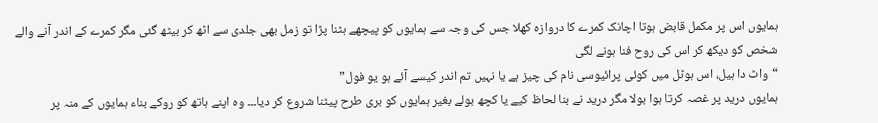ہمایوں اس پر مکمل قابض ہوتا اچانک کمرے کا دروازہ کھلا جس کی وجہ سے ہمایوں کو پیچھے ہٹنا پڑا تو زمل بھی جلدی سے اٹھ کر بیٹھ گئی مگر کمرے کے اندر آنے والے شخص کو دیکھ کر اس کی روح فنا ہونے لگی
“واٹ دا ہیل، اس ہوٹل میں کوئی پرائیوسی نام کی چیز ہے یا نہیں تم اندر کیسے آئے ہو یو فول”
ہمایوں درید پر غصہ کرتا ہوا بولا مگر درید نے بنا لحاظ کیے یا کچھ بولے بغیر ہمایوں کو بری طرح پیٹنا شروع کر دیا۔۔۔ وہ اپنے ہاتھ کو روکے بناء ہمایوں کے منہ پر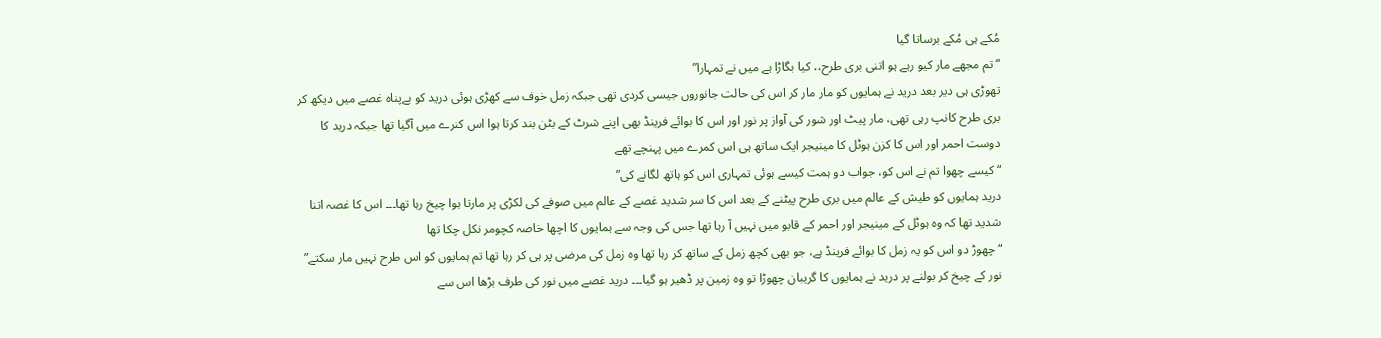مُکے ہی مُکے برساتا گیا
“تم مجھے مار کیو رہے ہو اتنی بری طرح،، کیا بگاڑا ہے میں نے تمہارا”
تھوڑی ہی دیر بعد درید نے ہمایوں کو مار مار کر اس کی حالت جانوروں جیسی کردی تھی جبکہ زمل خوف سے کھڑی ہوئی درید کو بےپناہ غصے میں دیکھ کر بری طرح کانپ رہی تھی، مار پیٹ اور شور کی آواز پر نور اور اس کا بوائے فرینڈ بھی اپنے شرٹ کے بٹن بند کرتا ہوا اس کنرے میں آگیا تھا جبکہ درید کا دوست احمر اور اس کا کزن ہوٹل کا مینیجر ایک ساتھ ہی اس کمرے میں پہنچے تھے
“کیسے چھوا تم نے اس کو، جواب دو ہمت کیسے ہوئی تمہاری اس کو ہاتھ لگانے کی”
درید ہمایوں کو طیش کے عالم میں بری طرح پیٹنے کے بعد اس کا سر شدید غصے کے عالم میں صوفے کی لکڑی پر مارتا ہوا چیخ رہا تھا۔۔۔ اس کا غصہ اتنا شدید تھا کہ وہ ہوٹل کے مینیجر اور احمر کے قابو میں نہیں آ رہا تھا جس کی وجہ سے ہمایوں کا اچھا خاصہ کچومر نکل چکا تھا
“چھوڑ دو اس کو یہ زمل کا بوائے فرینڈ ہے، جو بھی کچھ زمل کے ساتھ کر رہا تھا وہ زمل کی مرضی پر ہی کر رہا تھا تم ہمایوں کو اس طرح نہیں مار سکتے”
نور کے چیخ کر بولنے پر درید نے ہمایوں کا گریبان چھوڑا تو وہ زمین پر ڈھیر ہو گیا۔۔۔ درید غصے میں نور کی طرف بڑھا اس سے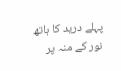پہلے درید کا ہاتھ نور کے منہ پر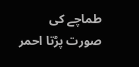طماچے کی صورت پڑتا احمر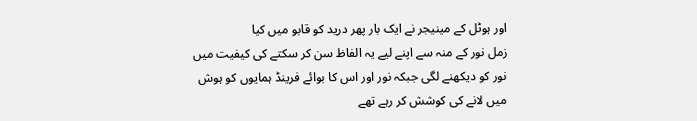اور ہوٹل کے مینیجر نے ایک بار پھر درید کو قابو میں کیا
زمل نور کے منہ سے اپنے لیے یہ الفاظ سن کر سکتے کی کیفیت میں نور کو دیکھنے لگی جبکہ نور اور اس کا بوائے فرینڈ ہمایوں کو ہوش میں لانے کی کوشش کر رہے تھے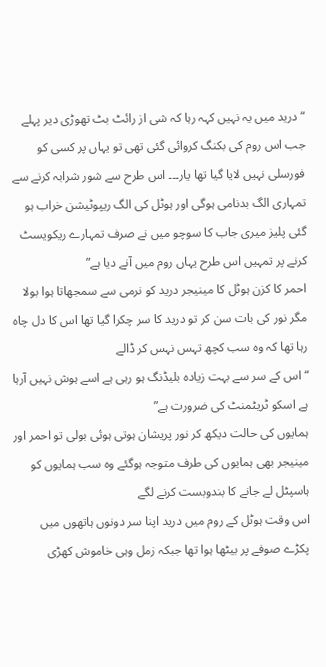“درید میں یہ نہیں کہہ رہا کہ شی از رائٹ بٹ تھوڑی دیر پہلے جب اس روم کی بکنگ کروائی گئی تھی تو یہاں پر کسی کو فورسلی نہیں لایا گیا تھا یار۔۔۔ اس طرح سے شور شرابہ کرنے سے تمہاری الگ بدنامی ہوگی اور ہوٹل کی الگ ریپوٹیشن خراب ہو گئی پلیز میری جاب کا سوچو میں نے صرف تمہارے ریکویسٹ کرنے پر تمہیں اس طرح یہاں روم میں آنے دیا ہے”
احمر کا کزن ہوٹل کا مینیجر درید کو نرمی سے سمجھاتا ہوا بولا مگر نور کی بات سن کر تو درید کا سر چکرا گیا تھا اس کا دل چاہ رہا تھا کہ وہ سب کچھ تہس نہس کر ڈالے
“اس کے سر سے بہت زیادہ بلیڈنگ ہو رہی ہے اسے ہوش نہیں آرہا ہے اسکو ٹریٹمنٹ کی ضرورت ہے”
ہمایوں کی حالت دیکھ کر نور پریشان ہوتی ہوئی بولی تو احمر اور مینیجر بھی ہمایوں کی طرف متوجہ ہوگئے وہ سب ہمایوں کو ہاسپٹل لے جانے کا بندوبست کرنے لگے
اس وقت ہوٹل کے روم میں درید اپنا سر دونوں ہاتھوں میں پکڑے صوفے پر بیٹھا ہوا تھا جبکہ زمل وہی خاموش کھڑی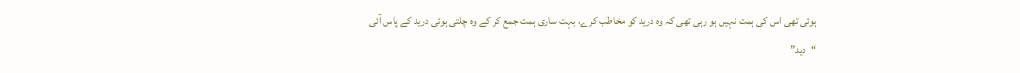ہوئی تھی اس کی ہمت نہیں ہو رہی تھی کہ وہ درید کو مخاطب کرے، بہت ساری ہمت جمع کر کے وہ چلتی ہوئی درید کے پاس آئی
“دید”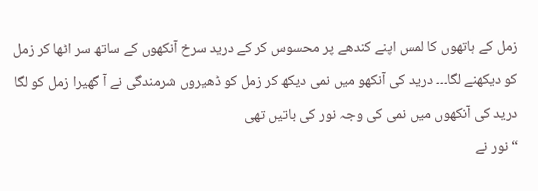زمل کے ہاتھوں کا لمس اپنے کندھے پر محسوس کر کے درید سرخ آنکھوں کے ساتھ سر اٹھا کر زمل کو دیکھنے لگا۔۔۔ درید کی آنکھو میں نمی دیکھ کر زمل کو ڈھیروں شرمندگی نے آ گھیرا زمل کو لگا درید کی آنکھوں میں نمی کی وجہ نور کی باتیں تھی
“نور نے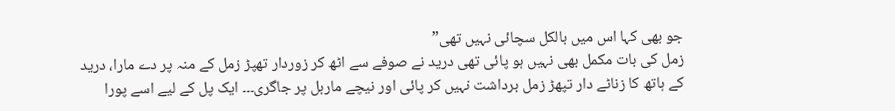جو بھی کہا اس میں بالکل سچائی نہیں تھی”
زمل کی بات مکمل بھی نہیں ہو پائی تھی درید نے صوفے سے اٹھ کر زوردار تھپڑ زمل کے منہ پر دے مارا، درید کے ہاتھ کا زناٹے دار تپھڑ زمل برداشت نہیں کر پائی اور نیچے ماربل پر جاگری۔۔۔ ایک پل کے لیے اسے پورا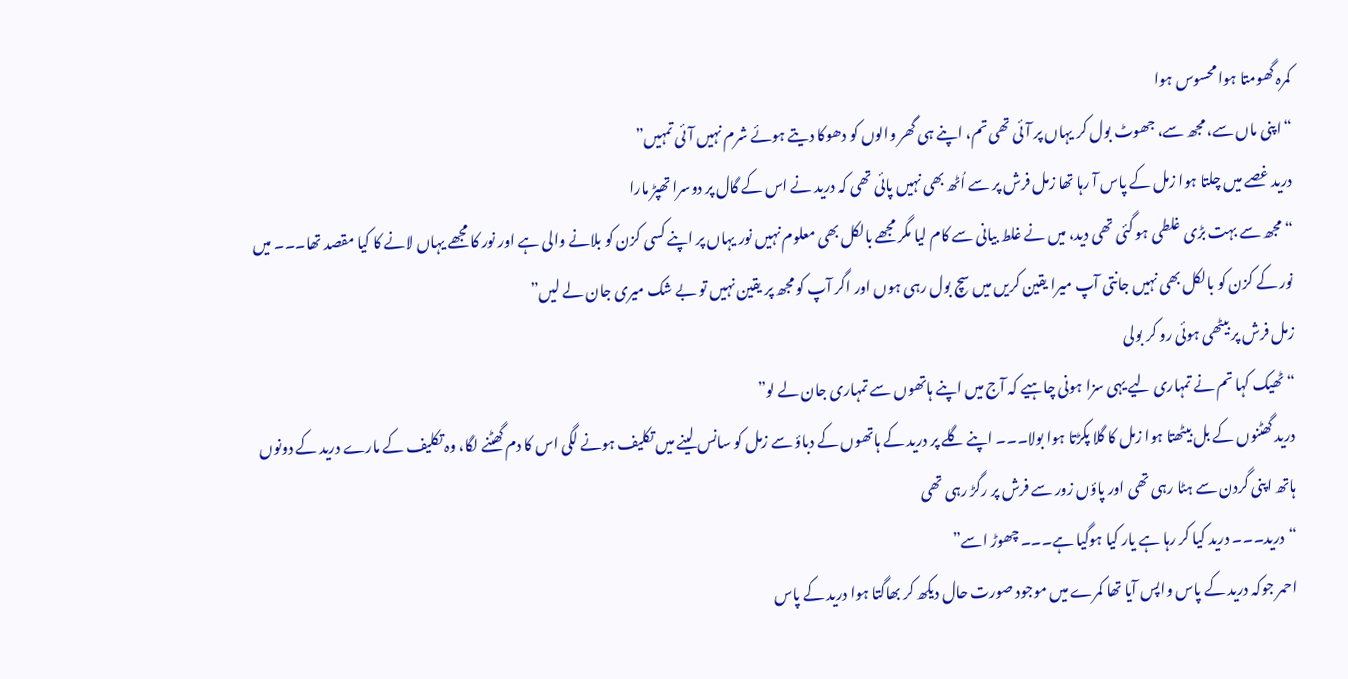کمرہ گھومتا ہوا محسوس ہوا
“اپنی ماں سے، مجھ سے، جھوٹ بول کر یہاں پر آئی تھی تم، اپنے ہی گھر والوں کو دھوکا دیتے ہوئے شرم نہیں آئی تمہیں”
درید غصے میں چلتا ہوا زمل کے پاس آ رہا تھا زمل فرش پر سے اُٹھ بھی نہیں پائی تھی کہ درید نے اس کے گال پر دوسرا تھپڑ مارا
“مجھ سے بہت بڑی غلطی ہو گئی تھی دید، میں نے غلط بیانی سے کام لیا مگر مجھے بالکل بھی معلوم نہیں نور یہاں پر اپنے کسی کزن کو بلانے والی ہے اور نور کا مجھے یہاں لانے کا کیا مقصد تھا۔۔۔ میں نور کے کزن کو بالکل بھی نہیں جانتی آپ میرا یقین کریں میں سچ بول رہی ہوں اور اگر آپ کو مجھ پر یقین نہیں تو بے شک میری جان لے لیں”
زمل فرش پر بیٹھی ہوئی رو کر بولی
“ٹھیک کہا تم نے تمہاری لیے یہی سزا ہونی چاہیے کہ آج میں اپنے ہاتھوں سے تمہاری جان لے لو”
درید گھٹنوں کے بل بیٹھتا ہوا زمل کا گلا پکڑتا ہوا بولا۔۔۔ اپنے گلے پر درید کے ہاتھوں کے دباؤ سے زمل کو سانس لینے میں تکلیف ہونے لگی اس کا دم گھٹنے لگا، وہ تکلیف کے مارے درید کے دونوں ہاتھ اپنی گردن سے ہٹا رہی تھی اور پاؤں زور سے فرش پر رگڑ رہی تھی
“درید۔۔۔ درید کیا کر رہا ہے یار کیا ہوگیا ہے۔۔۔ چھوڑ اسے”
احمر جوکہ درید کے پاس واپس آیا تھا کمرے میں موجود صورت حال دیکھ کر بھاگتا ہوا درید کے پاس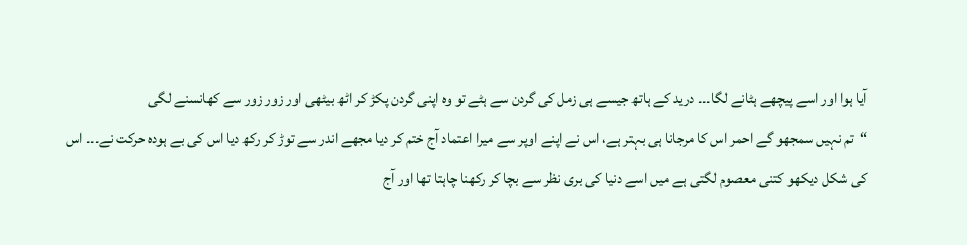آیا ہوا اور اسے پیچھے ہٹانے لگا۔۔۔ درید کے ہاتھ جیسے ہی زمل کی گردن سے ہٹے تو وہ اپنی گردن پکڑ کر اٹھ بیٹھی اور زور زور سے کھانسنے لگی
“تم نہیں سمجھو گے احمر اس کا مرجانا ہی بہتر ہے، اس نے اپنے اوپر سے میرا اعتماد آج ختم کر دیا مجھے اندر سے توڑ کر رکھ دیا اس کی بے ہودہ حرکت نے۔۔۔ اس کی شکل دیکھو کتنی معصوم لگتی ہے میں اسے دنیا کی بری نظر سے بچا کر رکھنا چاہتا تھا اور آج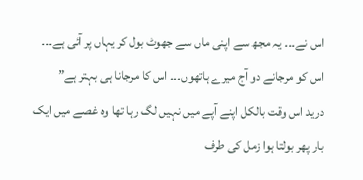اس نے۔۔۔ یہ مجھ سے اپنی ماں سے جھوٹ بول کر یہاں پر آئی ہے۔۔۔ اس کو مرجانے دو آج میرے ہاتھوں۔۔۔ اس کا مرجانا ہی بہتر ہے”
درید اس وقت بالکل اپنے آپے میں نہیں لگ رہا تھا وہ غصے میں ایک بار پھر بولتا ہوا زمل کی طرف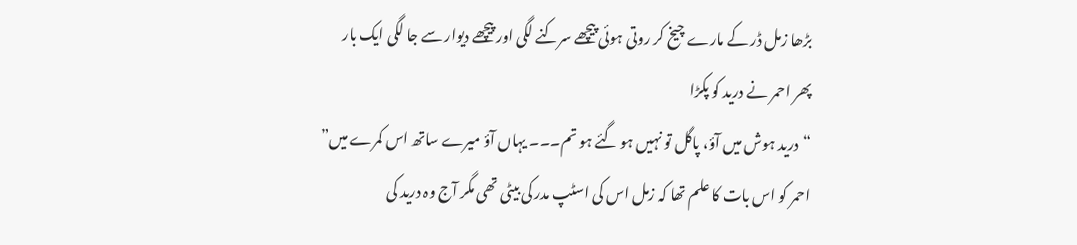بڑھا زمل ڈر کے مارے چیخ کر روتی ہوئی پیچھے سرکنے لگی اور پیچھے دیوار سے جا لگی ایک بار پھر احمر نے درید کو پکڑا
“درید ہوش میں آؤ، پاگل تو نہیں ہو گئے ہو تم۔۔۔ یہاں آؤ میرے ساتھ اس کمرے میں”
احمر کو اس بات کا علم تھا کہ زمل اس کی اسٹپ مدر کی بیٹی تھی مگر آج وہ درید کی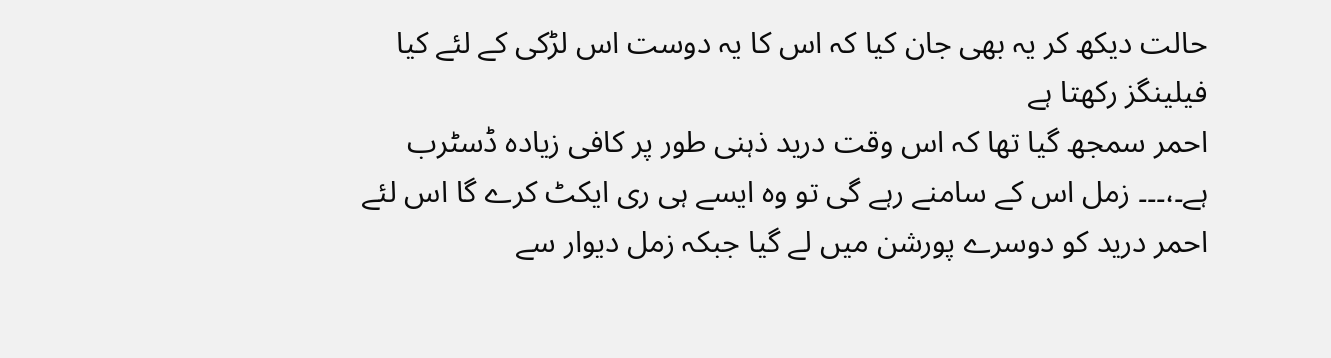حالت دیکھ کر یہ بھی جان کیا کہ اس کا یہ دوست اس لڑکی کے لئے کیا فیلینگز رکھتا ہے
احمر سمجھ گیا تھا کہ اس وقت درید ذہنی طور پر کافی زیادہ ڈسٹرب ہے۔،۔۔۔ زمل اس کے سامنے رہے گی تو وہ ایسے ہی ری ایکٹ کرے گا اس لئے احمر درید کو دوسرے پورشن میں لے گیا جبکہ زمل دیوار سے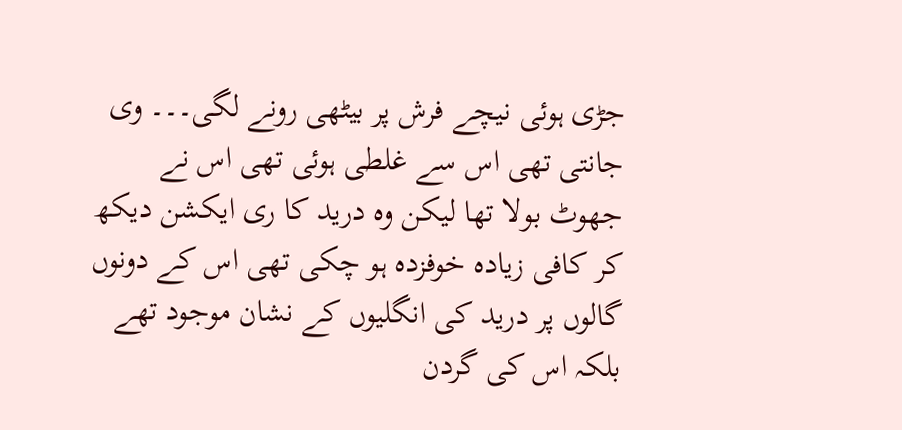جڑی ہوئی نیچے فرش پر بیٹھی رونے لگی۔۔۔ وی جانتی تھی اس سے غلطی ہوئی تھی اس نے جھوٹ بولا تھا لیکن وہ درید کا ری ایکشن دیکھ کر کافی زیادہ خوفزدہ ہو چکی تھی اس کے دونوں گالوں پر درید کی انگلیوں کے نشان موجود تھے بلکہ اس کی گردن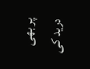پر بھی درید کی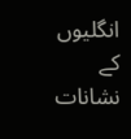انگلیوں کے نشانات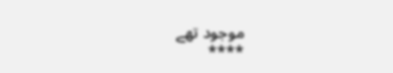موجود تھے
****